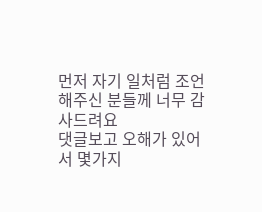먼저 자기 일처럼 조언해주신 분들께 너무 감사드려요
댓글보고 오해가 있어서 몇가지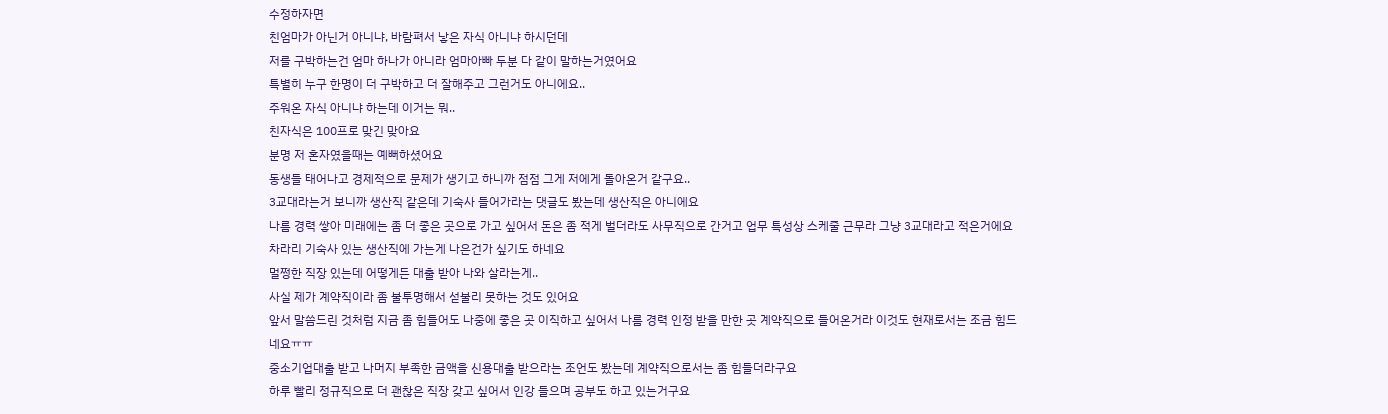수정하자면
친엄마가 아닌거 아니냐, 바람펴서 낳은 자식 아니냐 하시던데
저를 구박하는건 엄마 하나가 아니라 엄마아빠 두분 다 같이 말하는거였어요
특별히 누구 한명이 더 구박하고 더 잘해주고 그런거도 아니에요..
주워온 자식 아니냐 하는데 이거는 뭐..
친자식은 100프로 맞긴 맞아요
분명 저 혼자였을때는 예뻐하셨어요
동생들 태어나고 경제적으로 문제가 생기고 하니까 점점 그게 저에게 돌아온거 같구요..
3교대라는거 보니까 생산직 같은데 기숙사 들어가라는 댓글도 봤는데 생산직은 아니에요
나름 경력 쌓아 미래에는 좀 더 좋은 곳으로 가고 싶어서 돈은 좀 적게 벌더라도 사무직으로 간거고 업무 특성상 스케줄 근무라 그냥 3교대라고 적은거에요
차라리 기숙사 있는 생산직에 가는게 나은건가 싶기도 하네요
멀쩡한 직장 있는데 어떻게든 대출 받아 나와 살라는게..
사실 제가 계약직이라 좀 불투명해서 섣불리 못하는 것도 있어요
앞서 말씀드린 것처럼 지금 좀 힘들어도 나중에 좋은 곳 이직하고 싶어서 나름 경력 인정 받을 만한 곳 계약직으로 들어온거라 이것도 현재로서는 조금 힘드네요ㅠㅠ
중소기업대출 받고 나머지 부족한 금액을 신용대출 받으라는 조언도 봤는데 계약직으로서는 좀 힘들더라구요
하루 빨리 정규직으로 더 괜찮은 직장 갖고 싶어서 인강 들으며 공부도 하고 있는거구요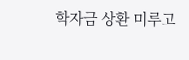학자금 상환 미루고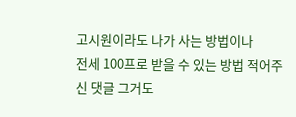고시원이라도 나가 사는 방법이나
전세 100프로 받을 수 있는 방법 적어주신 댓글 그거도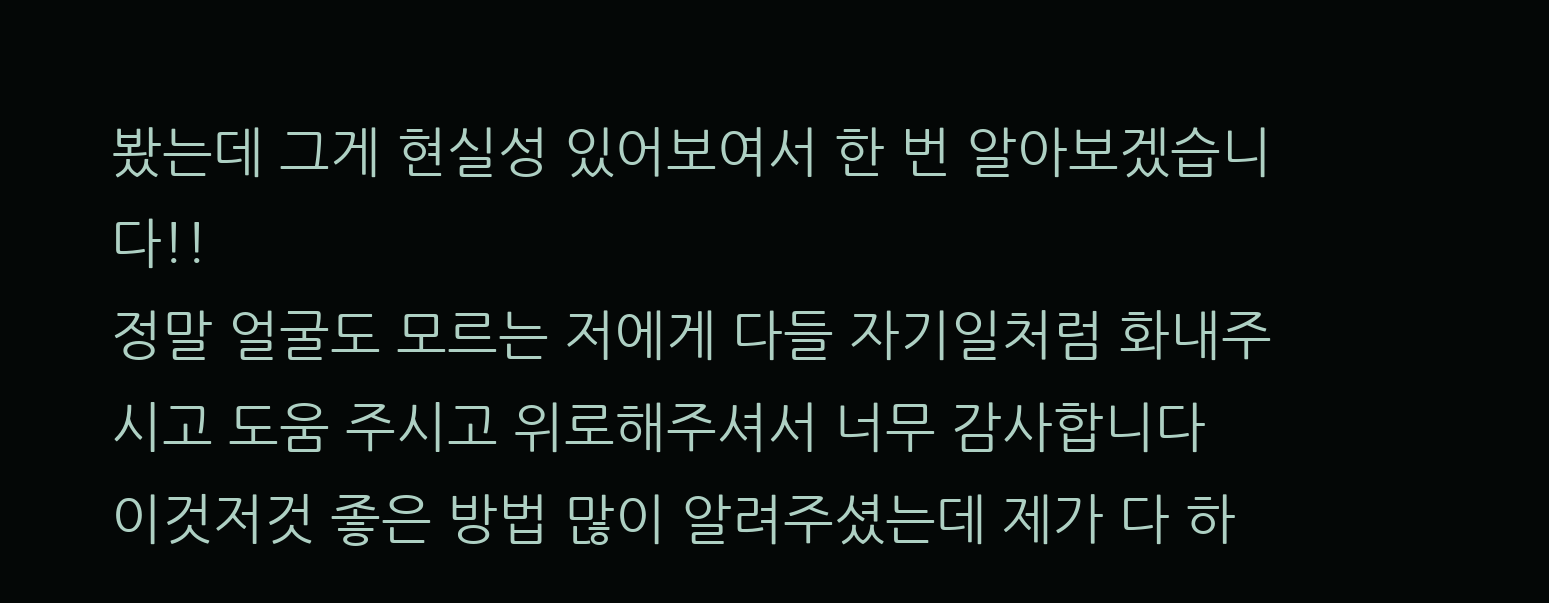봤는데 그게 현실성 있어보여서 한 번 알아보겠습니다!!
정말 얼굴도 모르는 저에게 다들 자기일처럼 화내주시고 도움 주시고 위로해주셔서 너무 감사합니다
이것저것 좋은 방법 많이 알려주셨는데 제가 다 하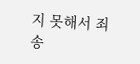지 못해서 죄송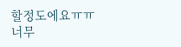할정도에요ㅠㅠ
너무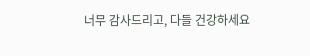너무 감사드리고, 다들 건강하세요